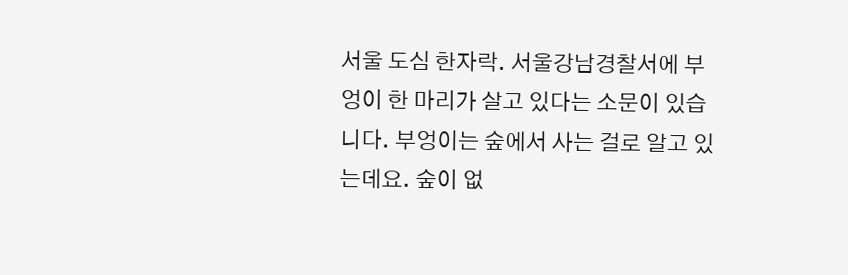서울 도심 한자락. 서울강남경찰서에 부엉이 한 마리가 살고 있다는 소문이 있습니다. 부엉이는 숲에서 사는 걸로 알고 있는데요. 숲이 없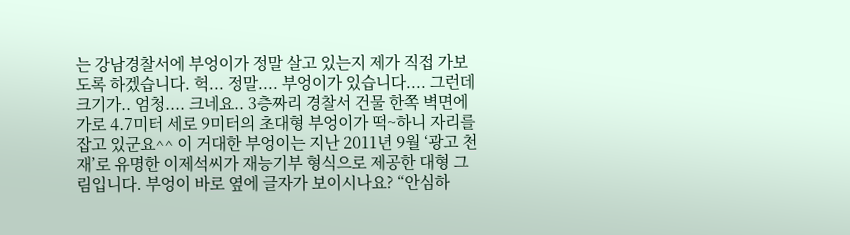는 강남경찰서에 부엉이가 정말 살고 있는지 제가 직접 가보도록 하겠습니다. 헉... 정말.... 부엉이가 있습니다.... 그런데 크기가.. 엄청.... 크네요.. 3층짜리 경찰서 건물 한쪽 벽면에 가로 4.7미터 세로 9미터의 초대형 부엉이가 떡~하니 자리를 잡고 있군요^^ 이 거대한 부엉이는 지난 2011년 9월 ‘광고 천재’로 유명한 이제석씨가 재능기부 형식으로 제공한 대형 그림입니다. 부엉이 바로 옆에 글자가 보이시나요? “안심하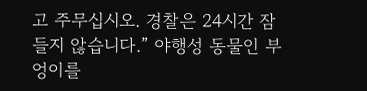고 주무십시오. 경찰은 24시간 잠들지 않습니다.” 야행성 동물인 부엉이를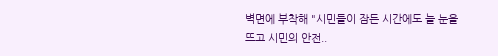벽면에 부착해 "시민들이 잠든 시간에도 늘 눈을 뜨고 시민의 안전..